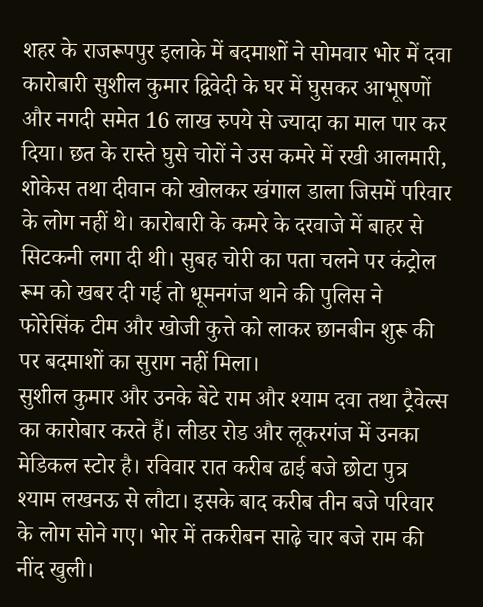शहर के राजरूपपुर इलाके में बदमाशों ने सोमवार भोर में दवा कारोबारी सुशील कुमार द्विवेदी के घर में घुसकर आभूषणों और नगदी समेत 16 लाख रुपये से ज्यादा का माल पार कर दिया। छत के रास्ते घुसे चोरों ने उस कमरे में रखी आलमारी, शोकेस तथा दीवान को खोलकर खंगाल डाला जिसमें परिवार के लोग नहीं थे। कारोबारी के कमरे के दरवाजे में बाहर से सिटकनी लगा दी थी। सुबह चोरी का पता चलने पर कंट्रोल रूम को खबर दी गई तो धूमनगंज थाने की पुलिस ने फोरेसिंक टीम और खोजी कुत्ते को लाकर छानबीन शुरू की पर बदमाशों का सुराग नहीं मिला।
सुशील कुमार और उनके बेटे राम और श्याम दवा तथा ट्रैवेल्स का कारोबार करते हैं। लीडर रोड और लूकरगंज में उनका मेडिकल स्टोर है। रविवार रात करीब ढाई बजे छोटा पुत्र श्याम लखनऊ से लौटा। इसके बाद करीब तीन बजे परिवार के लोग सोने गए। भोर में तकरीबन साढ़े चार बजे राम की नींद खुली।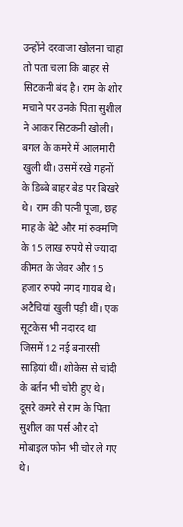उन्होंने दरवाजा खोलना चाहा तो पता चला कि बाहर से सिटकनी बंद है। राम के शोर मचाने पर उनके पिता सुशील ने आकर सिटकनी खोली। बगल के कमरे में आलमारी खुली थी। उसमें रखे गहनों के डिब्बे बाहर बेड पर बिखरे थे। राम की पत्नी पूजा, छह माह के बेटे और मां रुक्मणि के 15 लाख रुपये से ज्यादा कीमत के जेवर और 15 हजार रुपये नगद गायब थे। अटैचियां खुली पड़ी थीं। एक सूटकेस भी नदारद था जिसमें 12 नई बनारसी साड़ियां थीं। शोकेस से चांदी के बर्तन भी चोरी हुए थे। दूसरे कमरे से राम के पिता सुशील का पर्स और दो मोबाइल फोन भी चोर ले गए थे।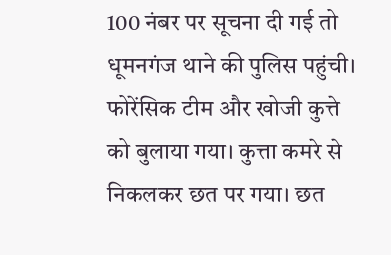100 नंबर पर सूचना दी गई तो धूमनगंज थाने की पुलिस पहुंची। फोरेंसिक टीम और खोजी कुत्ते को बुलाया गया। कुत्ता कमरे से निकलकर छत पर गया। छत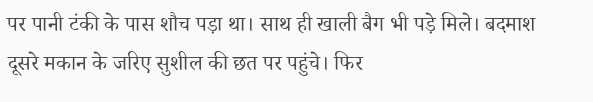पर पानी टंकी के पास शौच पड़ा था। साथ ही खाली बैग भी पड़े मिले। बदमाश दूसरे मकान के जरिए सुशील की छत पर पहुंचे। फिर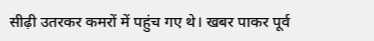सीढ़ी उतरकर कमरों में पहुंच गए थे। खबर पाकर पूर्व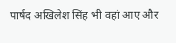पार्षद अखिलेश सिंह भी वहां आए और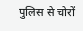पुलिस से चोरों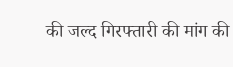की जल्द गिरफ्तारी की मांग की